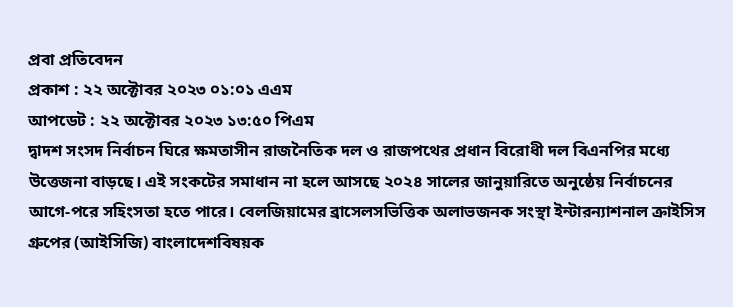প্রবা প্রতিবেদন
প্রকাশ : ২২ অক্টোবর ২০২৩ ০১:০১ এএম
আপডেট : ২২ অক্টোবর ২০২৩ ১৩:৫০ পিএম
দ্বাদশ সংসদ নির্বাচন ঘিরে ক্ষমতাসীন রাজনৈতিক দল ও রাজপথের প্রধান বিরোধী দল বিএনপির মধ্যে উত্তেজনা বাড়ছে। এই সংকটের সমাধান না হলে আসছে ২০২৪ সালের জানুয়ারিতে অনুষ্ঠেয় নির্বাচনের আগে-পরে সহিংসতা হতে পারে। বেলজিয়ামের ব্রাসেলসভিত্তিক অলাভজনক সংস্থা ইন্টারন্যাশনাল ক্রাইসিস গ্রুপের (আইসিজি) বাংলাদেশবিষয়ক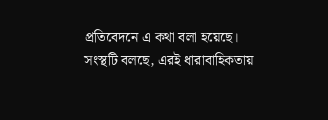প্রতিবেদনে এ কথা বলা হয়েছে।
সংস্থটি বলছে, এরই ধারাবাহিকতায়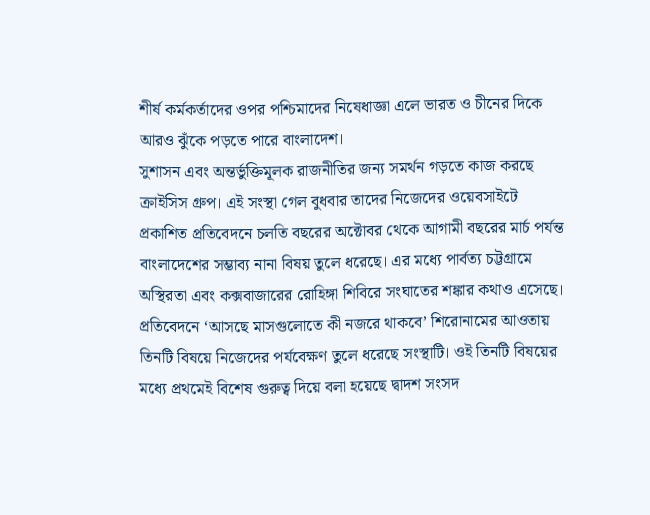শীর্ষ কর্মকর্তাদের ওপর পশ্চিমাদের নিষেধাজ্ঞা এলে ভারত ও চীনের দিকে আরও ঝুঁকে পড়তে পারে বাংলাদেশ।
সুশাসন এবং অন্তর্ভুক্তিমূলক রাজনীতির জন্য সমর্থন গড়তে কাজ করছে ক্রাইসিস গ্রুপ। এই সংস্থা গেল বুধবার তাদের নিজেদের ওয়েবসাইটে প্রকাশিত প্রতিবেদনে চলতি বছরের অক্টোবর থেকে আগামী বছরের মার্চ পর্যন্ত বাংলাদেশের সম্ভাব্য নানা বিষয় তুলে ধরেছে। এর মধ্যে পার্বত্য চট্টগ্রামে অস্থিরতা এবং কক্সবাজারের রোহিঙ্গা শিবিরে সংঘাতের শঙ্কার কথাও এসেছে।
প্রতিবেদনে ‘আসছে মাসগুলোতে কী নজরে থাকবে’ শিরোনামের আওতায় তিনটি বিষয়ে নিজেদের পর্যবেক্ষণ তুলে ধরেছে সংস্থাটি। ওই তিনটি বিষয়ের মধ্যে প্রথমেই বিশেষ গুরুত্ব দিয়ে বলা হয়েছে দ্বাদশ সংসদ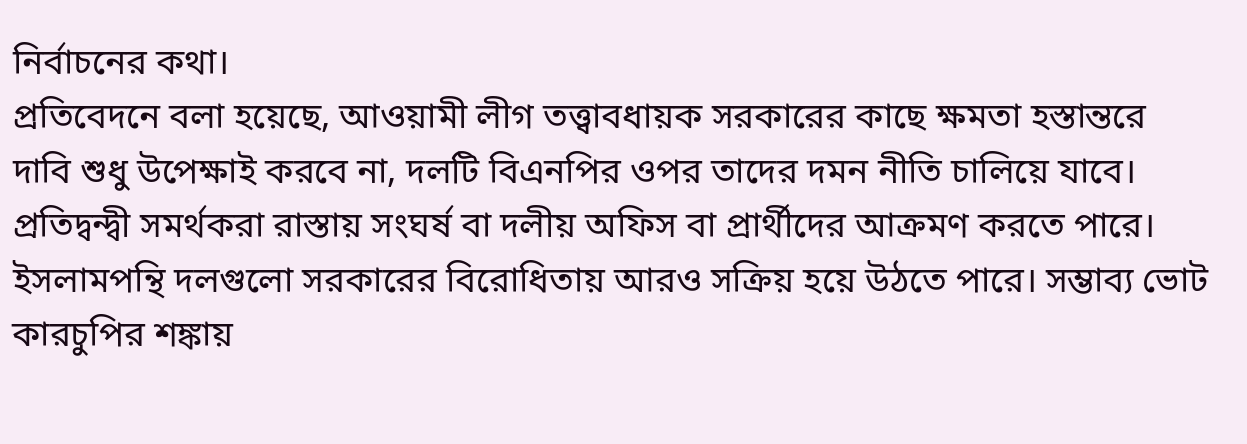নির্বাচনের কথা।
প্রতিবেদনে বলা হয়েছে, আওয়ামী লীগ তত্ত্বাবধায়ক সরকারের কাছে ক্ষমতা হস্তান্তরে দাবি শুধু উপেক্ষাই করবে না, দলটি বিএনপির ওপর তাদের দমন নীতি চালিয়ে যাবে। প্রতিদ্বন্দ্বী সমর্থকরা রাস্তায় সংঘর্ষ বা দলীয় অফিস বা প্রার্থীদের আক্রমণ করতে পারে। ইসলামপন্থি দলগুলো সরকারের বিরোধিতায় আরও সক্রিয় হয়ে উঠতে পারে। সম্ভাব্য ভোট কারচুপির শঙ্কায়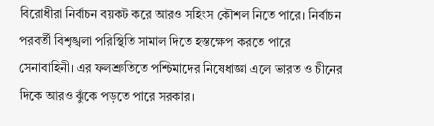বিরোধীরা নির্বাচন বয়কট করে আরও সহিংস কৌশল নিতে পারে। নির্বাচন পরবর্তী বিশৃঙ্খলা পরিস্থিতি সামাল দিতে হস্তক্ষেপ করতে পারে সেনাবাহিনী। এর ফলশ্রুতিতে পশ্চিমাদের নিষেধাজ্ঞা এলে ভারত ও চীনের দিকে আরও ঝুঁকে পড়তে পারে সরকার।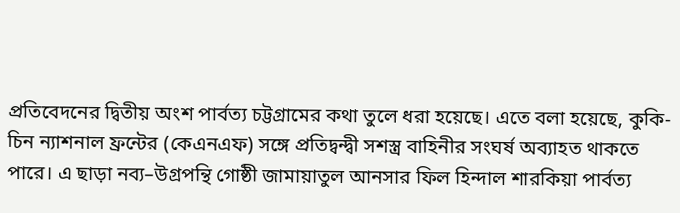প্রতিবেদনের দ্বিতীয় অংশ পার্বত্য চট্টগ্রামের কথা তুলে ধরা হয়েছে। এতে বলা হয়েছে, কুকি-চিন ন্যাশনাল ফ্রন্টের (কেএনএফ) সঙ্গে প্রতিদ্বন্দ্বী সশস্ত্র বাহিনীর সংঘর্ষ অব্যাহত থাকতে পারে। এ ছাড়া নব্য–উগ্রপন্থি গোষ্ঠী জামায়াতুল আনসার ফিল হিন্দাল শারকিয়া পার্বত্য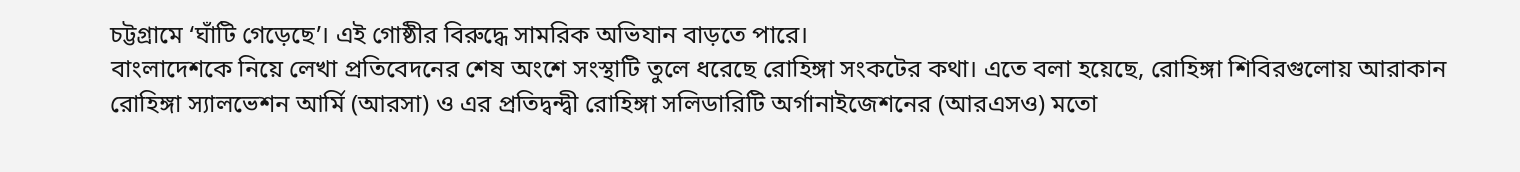চট্টগ্রামে ‘ঘাঁটি গেড়েছে’। এই গোষ্ঠীর বিরুদ্ধে সামরিক অভিযান বাড়তে পারে।
বাংলাদেশকে নিয়ে লেখা প্রতিবেদনের শেষ অংশে সংস্থাটি তুলে ধরেছে রোহিঙ্গা সংকটের কথা। এতে বলা হয়েছে, রোহিঙ্গা শিবিরগুলোয় আরাকান রোহিঙ্গা স্যালভেশন আর্মি (আরসা) ও এর প্রতিদ্বন্দ্বী রোহিঙ্গা সলিডারিটি অর্গানাইজেশনের (আরএসও) মতো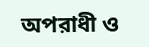অপরাধী ও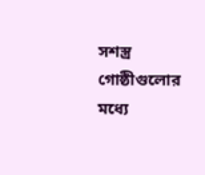সশস্ত্র গোষ্ঠীগুলোর মধ্যে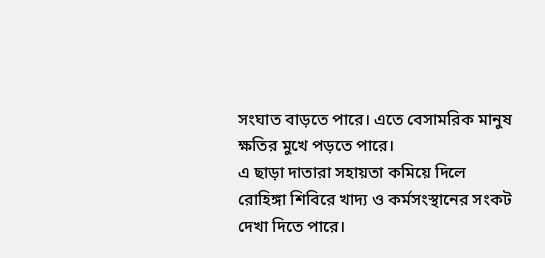সংঘাত বাড়তে পারে। এতে বেসামরিক মানুষ ক্ষতির মুখে পড়তে পারে।
এ ছাড়া দাতারা সহায়তা কমিয়ে দিলে রোহিঙ্গা শিবিরে খাদ্য ও কর্মসংস্থানের সংকট দেখা দিতে পারে।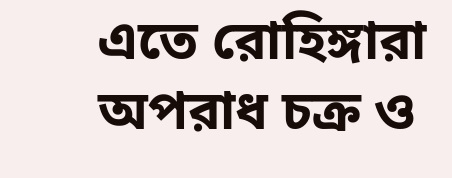এতে রোহিঙ্গারা অপরাধ চক্র ও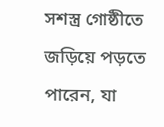সশস্ত্র গোষ্ঠীতে জড়িয়ে পড়তে পারেন, যা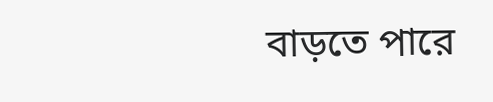বাড়তে পারে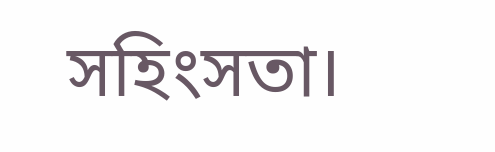সহিংসতা।